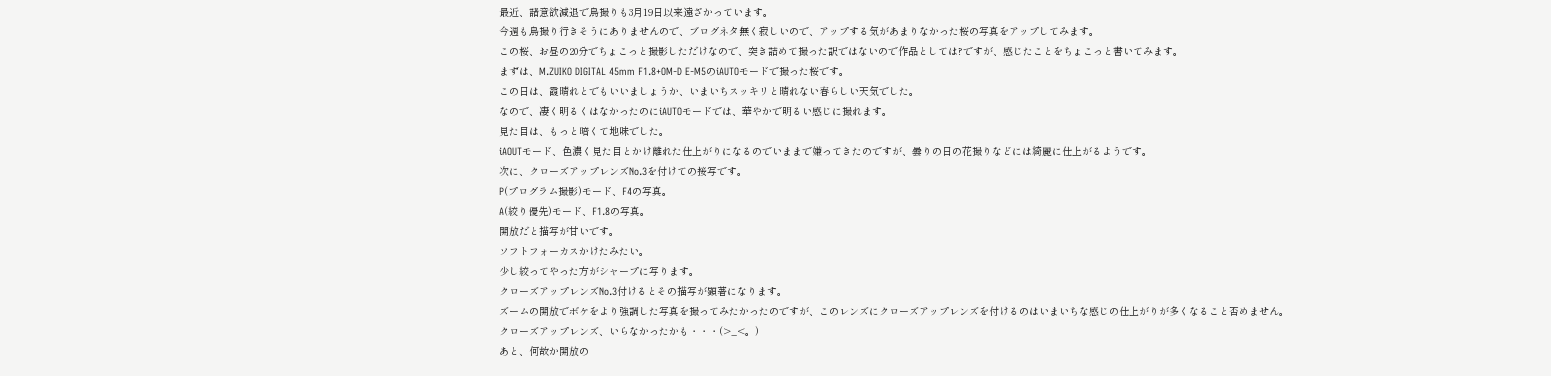最近、諸意欲減退で鳥撮りも3月19日以来遠ざかっています。
今週も鳥撮り行きそうにありませんので、ブログネタ無く寂しいので、アップする気があまりなかった桜の写真をアップしてみます。
この桜、お昼の20分でちょこっと撮影しただけなので、突き詰めて撮った訳ではないので作品としては?ですが、感じたことをちょこっと書いてみます。
まずは、M.ZUIKO DIGITAL 45mm F1.8+OM-D E-M5のiAUTOモードで撮った桜です。
この日は、霞晴れとでもいいましょうか、いまいちスッキリと晴れない春らしい天気でした。
なので、凄く明るくはなかったのにiAUTOモードでは、華やかで明るい感じに撮れます。
見た目は、もっと暗くて地味でした。
iAOUTモード、色濃く見た目とかけ離れた仕上がりになるのでいままで嫌ってきたのですが、曇りの日の花撮りなどには綺麗に仕上がるようです。
次に、クローズアップレンズNo.3を付けての接写です。
P(プログラム撮影)モード、F4の写真。
A(絞り優先)モード、F1.8の写真。
開放だと描写が甘いです。
ソフトフォーカスかけたみたい。
少し絞ってやった方がシャープに写ります。
クローズアップレンズNo.3付けるとその描写が顕著になります。
ズームの開放でボケをより強調した写真を撮ってみたかったのですが、このレンズにクローズアップレンズを付けるのはいまいちな感じの仕上がりが多くなること否めません。
クローズアップレンズ、いらなかったかも・・・(>_<。)
あと、何故か開放の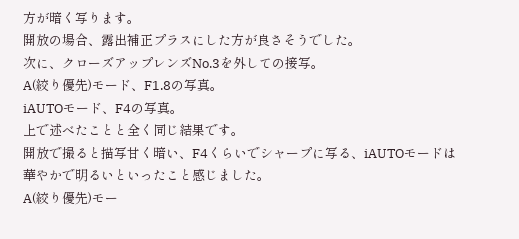方が暗く写ります。
開放の場合、露出補正プラスにした方が良さそうでした。
次に、クローズアップレンズNo.3を外しての接写。
A(絞り優先)モード、F1.8の写真。
iAUTOモード、F4の写真。
上で述べたことと全く同じ結果です。
開放で撮ると描写甘く暗い、F4くらいでシャープに写る、iAUTOモードは華やかで明るいといったこと感じました。
A(絞り優先)モー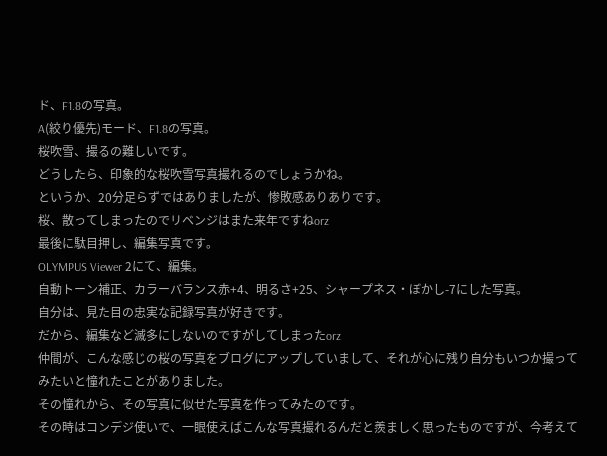ド、F1.8の写真。
A(絞り優先)モード、F1.8の写真。
桜吹雪、撮るの難しいです。
どうしたら、印象的な桜吹雪写真撮れるのでしょうかね。
というか、20分足らずではありましたが、惨敗感ありありです。
桜、散ってしまったのでリベンジはまた来年ですねorz
最後に駄目押し、編集写真です。
OLYMPUS Viewer 2にて、編集。
自動トーン補正、カラーバランス赤+4、明るさ+25、シャープネス・ぼかし-7にした写真。
自分は、見た目の忠実な記録写真が好きです。
だから、編集など滅多にしないのですがしてしまったorz
仲間が、こんな感じの桜の写真をブログにアップしていまして、それが心に残り自分もいつか撮ってみたいと憧れたことがありました。
その憧れから、その写真に似せた写真を作ってみたのです。
その時はコンデジ使いで、一眼使えばこんな写真撮れるんだと羨ましく思ったものですが、今考えて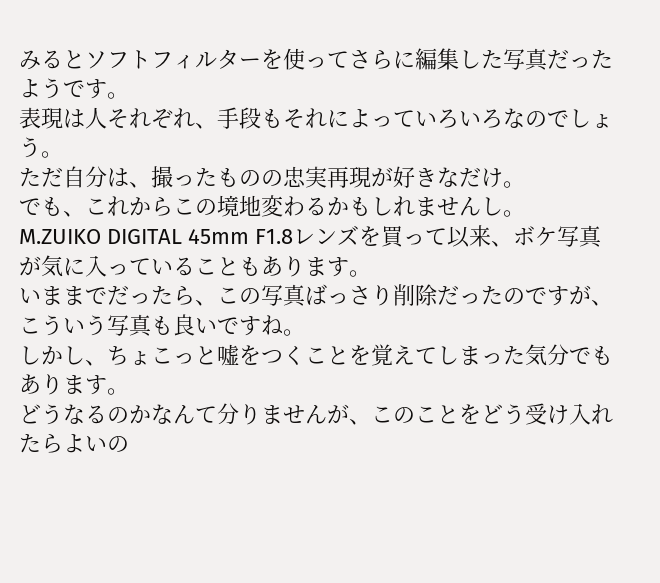みるとソフトフィルターを使ってさらに編集した写真だったようです。
表現は人それぞれ、手段もそれによっていろいろなのでしょう。
ただ自分は、撮ったものの忠実再現が好きなだけ。
でも、これからこの境地変わるかもしれませんし。
M.ZUIKO DIGITAL 45mm F1.8レンズを買って以来、ボケ写真が気に入っていることもあります。
いままでだったら、この写真ばっさり削除だったのですが、こういう写真も良いですね。
しかし、ちょこっと嘘をつくことを覚えてしまった気分でもあります。
どうなるのかなんて分りませんが、このことをどう受け入れたらよいの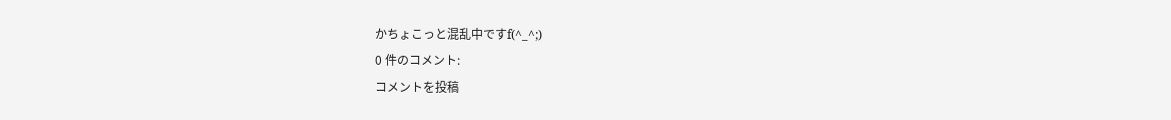かちょこっと混乱中ですf(^_^;)
0 件のコメント:
コメントを投稿